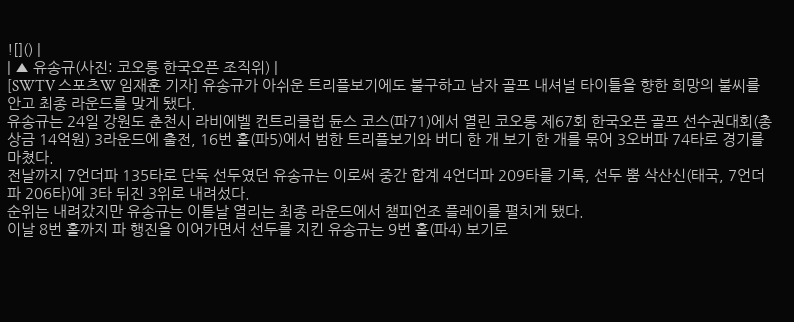![]() |
| ▲ 유송규(사진: 코오롱 한국오픈 조직위) |
[SWTV 스포츠W 임재훈 기자] 유송규가 아쉬운 트리플보기에도 불구하고 남자 골프 내셔널 타이틀을 향한 희망의 불씨를 안고 최종 라운드를 맞게 됐다.
유송규는 24일 강원도 춘천시 라비에벨 컨트리클럽 듄스 코스(파71)에서 열린 코오롱 제67회 한국오픈 골프 선수권대회(총상금 14억원) 3라운드에 출전, 16번 홀(파5)에서 범한 트리플보기와 버디 한 개 보기 한 개를 묶어 3오버파 74타로 경기를 마쳤다.
전날까지 7언더파 135타로 단독 선두였던 유송규는 이로써 중간 합계 4언더파 209타를 기록, 선두 뿜 삭산신(태국, 7언더파 206타)에 3타 뒤진 3위로 내려섰다.
순위는 내려갔지만 유송규는 이튿날 열리는 최종 라운드에서 챔피언조 플레이를 펼치게 됐다.
이날 8번 홀까지 파 행진을 이어가면서 선두를 지킨 유송규는 9번 홀(파4) 보기로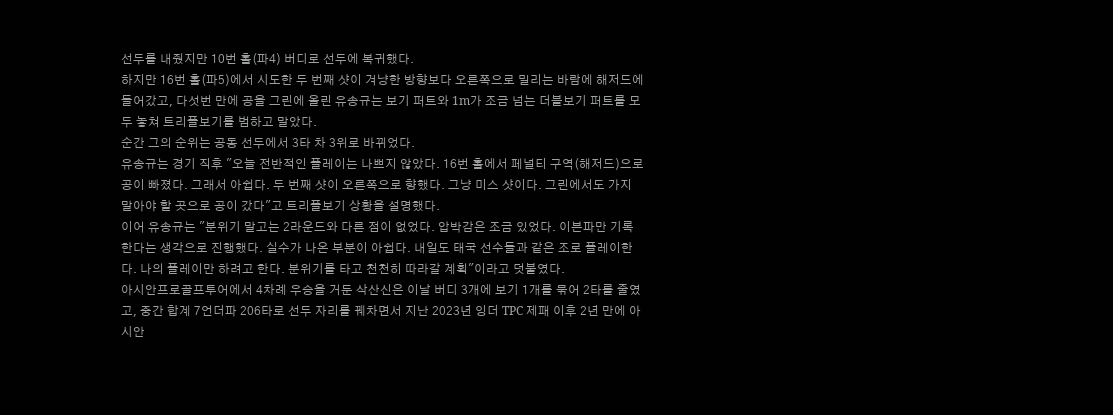선두를 내줬지만 10번 홀(파4) 버디로 선두에 복귀했다.
하지만 16번 홀(파5)에서 시도한 두 번째 샷이 겨냥한 방향보다 오른쪽으로 밀리는 바람에 해저드에 들어갔고, 다섯번 만에 공을 그린에 올린 유송규는 보기 퍼트와 1m가 조금 넘는 더블보기 퍼트를 모두 놓쳐 트리플보기를 범하고 말았다.
순간 그의 순위는 공동 선두에서 3타 차 3위로 바뀌었다.
유송규는 경기 직후 "오늘 전반적인 플레이는 나쁘지 않았다. 16번 홀에서 페널티 구역(해저드)으로 공이 빠졌다. 그래서 아쉽다. 두 번째 샷이 오른쪽으로 향했다. 그냥 미스 샷이다. 그린에서도 가지 말아야 할 곳으로 공이 갔다"고 트리플보기 상황을 설명했다.
이어 유송규는 "분위기 말고는 2라운드와 다른 점이 없었다. 압박감은 조금 있었다. 이븐파만 기록한다는 생각으로 진행했다. 실수가 나온 부분이 아쉽다. 내일도 태국 선수들과 같은 조로 플레이한다. 나의 플레이만 하려고 한다. 분위기를 타고 천천히 따라갈 계획"이라고 덧붙였다.
아시안프로골프투어에서 4차례 우승을 거둔 삭산신은 이날 버디 3개에 보기 1개를 묶어 2타를 줄였고, 중간 합계 7언더파 206타로 선두 자리를 꿰차면서 지난 2023년 잉더 TPC 제패 이후 2년 만에 아시안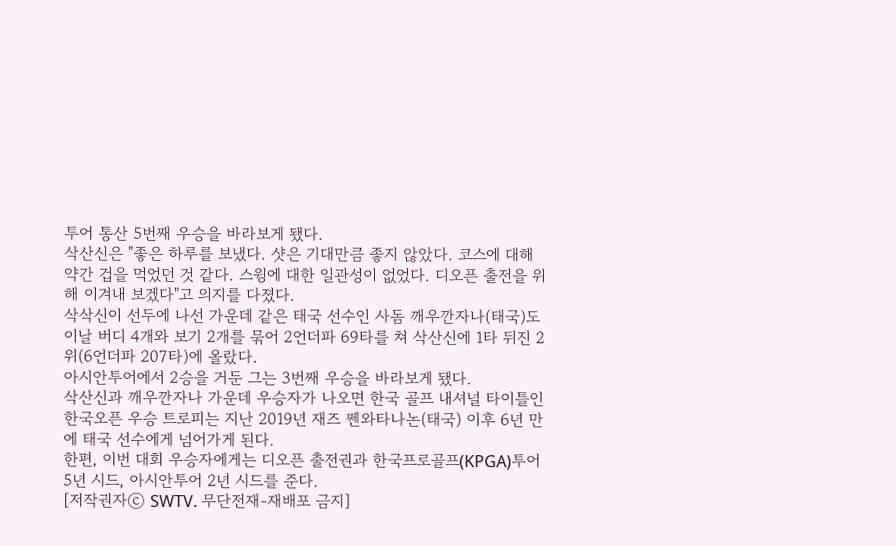투어 통산 5번째 우승을 바라보게 됐다.
삭산신은 "좋은 하루를 보냈다. 샷은 기대만큼 좋지 않았다. 코스에 대해 약간 겁을 먹었던 것 같다. 스윙에 대한 일관성이 없었다. 디오픈 출전을 위해 이겨내 보겠다"고 의지를 다졌다.
삭삭신이 선두에 나선 가운데 같은 태국 선수인 사돔 깨우깐자나(태국)도 이날 버디 4개와 보기 2개를 묶어 2언더파 69타를 쳐 삭산신에 1타 뒤진 2위(6언더파 207타)에 올랐다.
아시안투어에서 2승을 거둔 그는 3번째 우승을 바라보게 됐다.
삭산신과 깨우깐자나 가운데 우승자가 나오면 한국 골프 내셔널 타이틀인 한국오픈 우승 트로피는 지난 2019년 재즈 쩬와타나논(태국) 이후 6년 만에 태국 선수에게 넘어가게 된다.
한편, 이번 대회 우승자에게는 디오픈 출전권과 한국프로골프(KPGA)투어 5년 시드, 아시안투어 2년 시드를 준다.
[저작권자ⓒ SWTV. 무단전재-재배포 금지]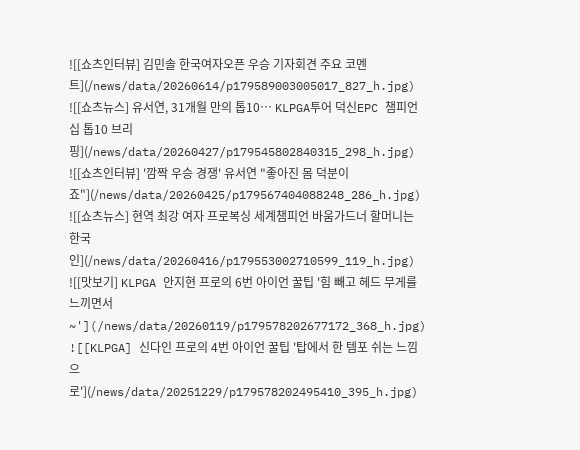![[쇼츠인터뷰] 김민솔 한국여자오픈 우승 기자회견 주요 코멘트](/news/data/20260614/p179589003005017_827_h.jpg)
![[쇼츠뉴스] 유서연, 31개월 만의 톱10… KLPGA투어 덕신EPC 챔피언십 톱10 브리핑](/news/data/20260427/p179545802840315_298_h.jpg)
![[쇼츠인터뷰] '깜짝 우승 경쟁' 유서연 "좋아진 몸 덕분이죠"](/news/data/20260425/p179567404088248_286_h.jpg)
![[쇼츠뉴스] 현역 최강 여자 프로복싱 세계챔피언 바움가드너 할머니는 한국인](/news/data/20260416/p179553002710599_119_h.jpg)
![[맛보기] KLPGA 안지현 프로의 6번 아이언 꿀팁 '힘 빼고 헤드 무게를 느끼면서~'](/news/data/20260119/p179578202677172_368_h.jpg)
![[KLPGA] 신다인 프로의 4번 아이언 꿀팁 '탑에서 한 템포 쉬는 느낌으로'](/news/data/20251229/p179578202495410_395_h.jpg)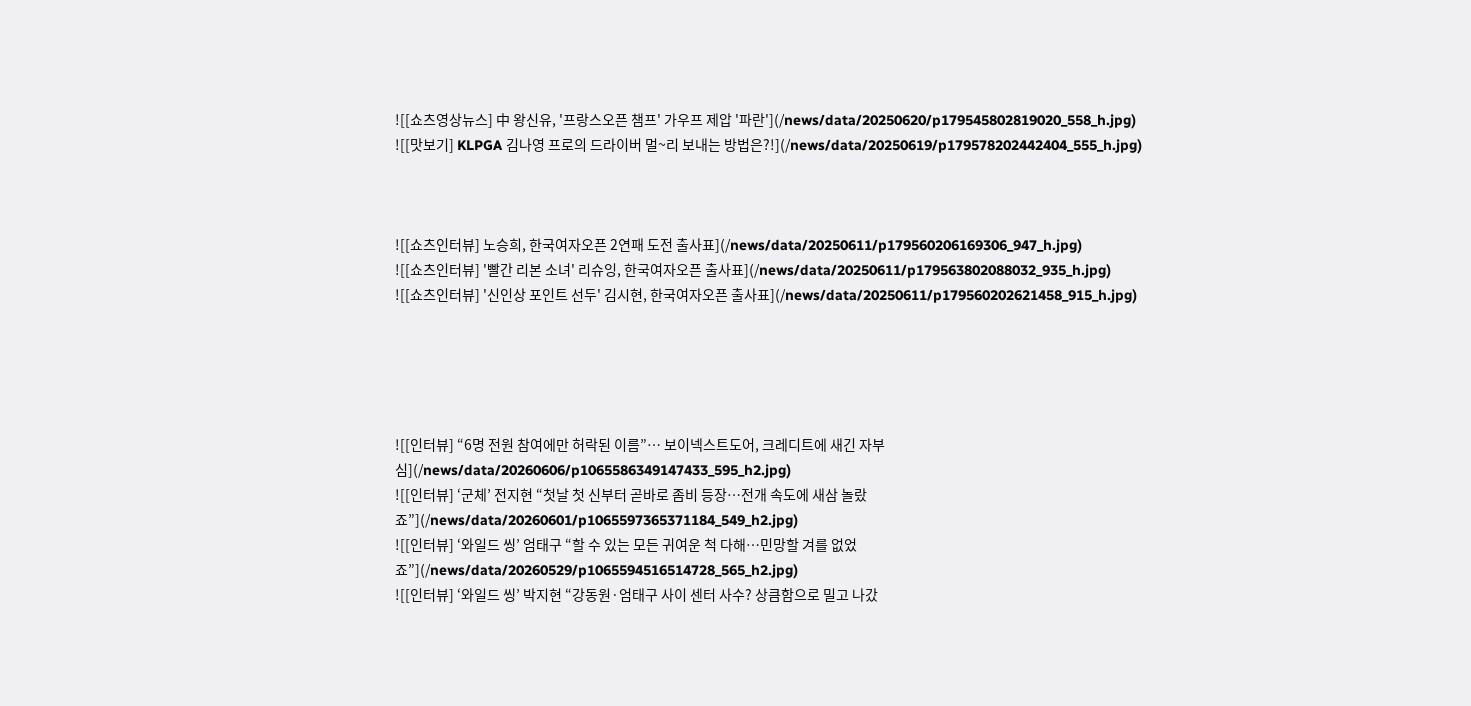![[쇼츠영상뉴스] 中 왕신유, '프랑스오픈 챔프' 가우프 제압 '파란'](/news/data/20250620/p179545802819020_558_h.jpg)
![[맛보기] KLPGA 김나영 프로의 드라이버 멀~리 보내는 방법은?!](/news/data/20250619/p179578202442404_555_h.jpg)



![[쇼츠인터뷰] 노승희, 한국여자오픈 2연패 도전 출사표](/news/data/20250611/p179560206169306_947_h.jpg)
![[쇼츠인터뷰] '빨간 리본 소녀' 리슈잉, 한국여자오픈 출사표](/news/data/20250611/p179563802088032_935_h.jpg)
![[쇼츠인터뷰] '신인상 포인트 선두' 김시현, 한국여자오픈 출사표](/news/data/20250611/p179560202621458_915_h.jpg)





![[인터뷰] “6명 전원 참여에만 허락된 이름”… 보이넥스트도어, 크레디트에 새긴 자부심](/news/data/20260606/p1065586349147433_595_h2.jpg)
![[인터뷰] ‘군체’ 전지현 “첫날 첫 신부터 곧바로 좀비 등장…전개 속도에 새삼 놀랐죠”](/news/data/20260601/p1065597365371184_549_h2.jpg)
![[인터뷰] ‘와일드 씽’ 엄태구 “할 수 있는 모든 귀여운 척 다해…민망할 겨를 없었죠”](/news/data/20260529/p1065594516514728_565_h2.jpg)
![[인터뷰] ‘와일드 씽’ 박지현 “강동원·엄태구 사이 센터 사수? 상큼함으로 밀고 나갔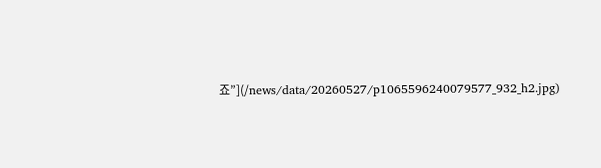죠”](/news/data/20260527/p1065596240079577_932_h2.jpg)